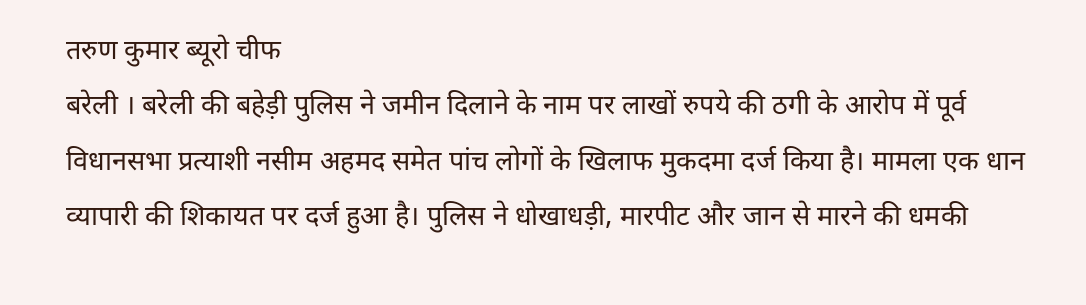तरुण कुमार ब्यूरो चीफ
बरेली । बरेली की बहेड़ी पुलिस ने जमीन दिलाने के नाम पर लाखों रुपये की ठगी के आरोप में पूर्व विधानसभा प्रत्याशी नसीम अहमद समेत पांच लोगों के खिलाफ मुकदमा दर्ज किया है। मामला एक धान व्यापारी की शिकायत पर दर्ज हुआ है। पुलिस ने धोखाधड़ी, मारपीट और जान से मारने की धमकी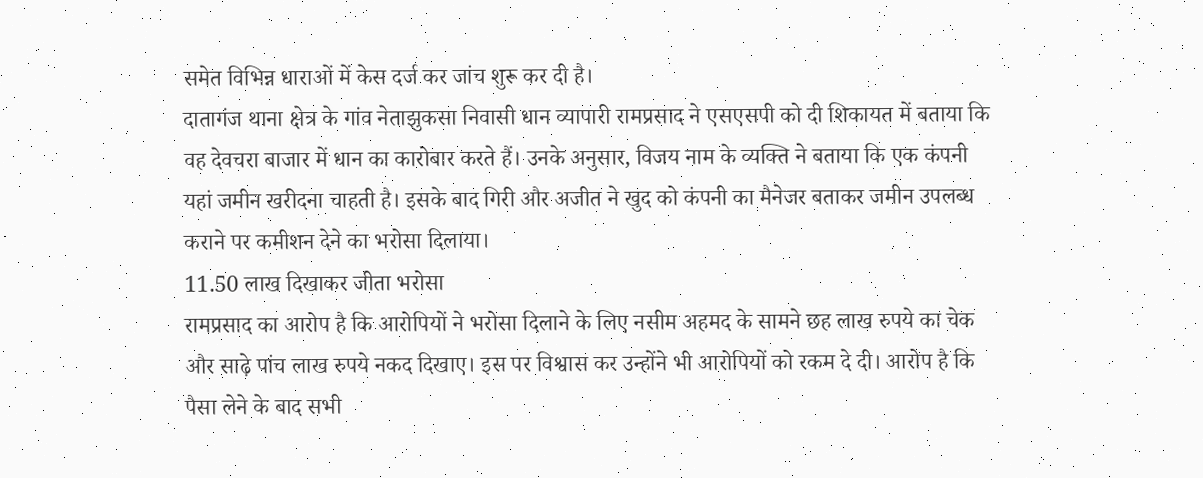समेत विभिन्न धाराओं में केस दर्ज कर जांच शुरू कर दी है।
दातागंज थाना क्षेत्र के गांव नेताझुकसा निवासी धान व्यापारी रामप्रसाद ने एसएसपी को दी शिकायत में बताया कि वह देवचरा बाजार में धान का कारोबार करते हैं। उनके अनुसार, विजय नाम के व्यक्ति ने बताया कि एक कंपनी यहां जमीन खरीदना चाहती है। इसके बाद गिरी और अजीत ने खुद को कंपनी का मैनेजर बताकर जमीन उपलब्ध कराने पर कमीशन देने का भरोसा दिलाया।
11.50 लाख दिखाकर जीता भरोसा
रामप्रसाद का आरोप है कि आरोपियों ने भरोसा दिलाने के लिए नसीम अहमद के सामने छह लाख रुपये का चेक और साढ़े पांच लाख रुपये नकद दिखाए। इस पर विश्वास कर उन्होंने भी आरोपियों को रकम दे दी। आरोप है कि पैसा लेने के बाद सभी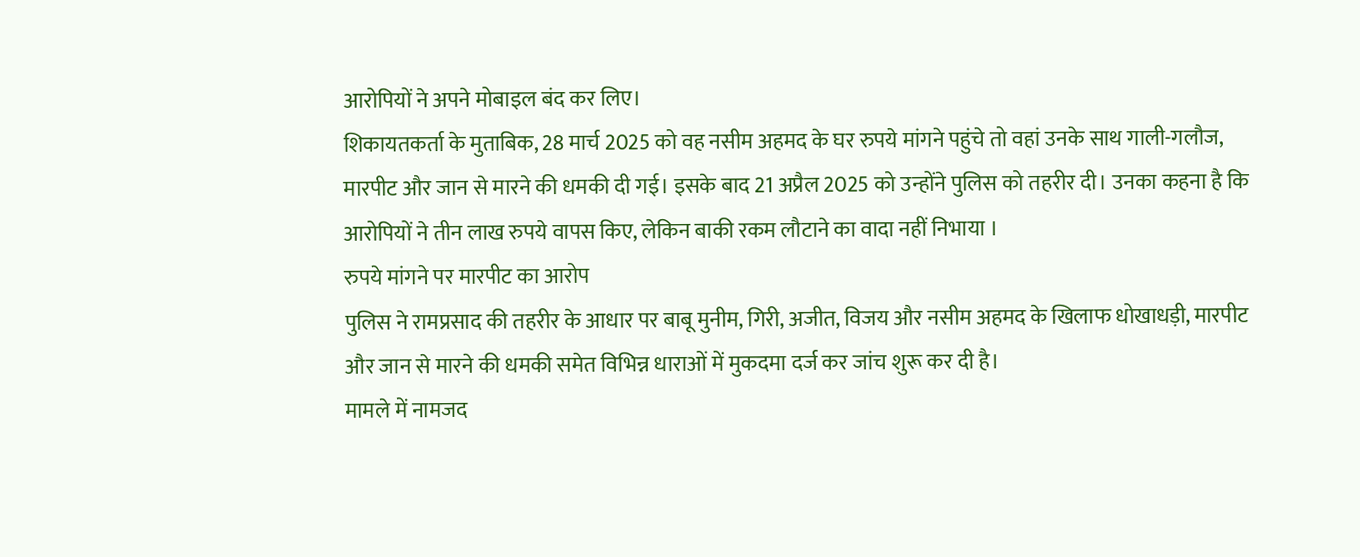आरोपियों ने अपने मोबाइल बंद कर लिए।
शिकायतकर्ता के मुताबिक, 28 मार्च 2025 को वह नसीम अहमद के घर रुपये मांगने पहुंचे तो वहां उनके साथ गाली-गलौज, मारपीट और जान से मारने की धमकी दी गई। इसके बाद 21 अप्रैल 2025 को उन्होंने पुलिस को तहरीर दी। उनका कहना है कि आरोपियों ने तीन लाख रुपये वापस किए, लेकिन बाकी रकम लौटाने का वादा नहीं निभाया ।
रुपये मांगने पर मारपीट का आरोप
पुलिस ने रामप्रसाद की तहरीर के आधार पर बाबू मुनीम, गिरी, अजीत, विजय और नसीम अहमद के खिलाफ धोखाधड़ी, मारपीट और जान से मारने की धमकी समेत विभिन्न धाराओं में मुकदमा दर्ज कर जांच शुरू कर दी है।
मामले में नामजद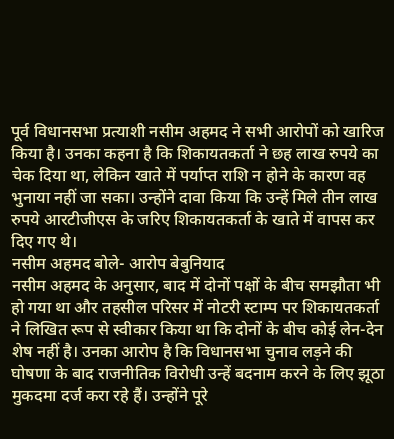पूर्व विधानसभा प्रत्याशी नसीम अहमद ने सभी आरोपों को खारिज किया है। उनका कहना है कि शिकायतकर्ता ने छह लाख रुपये का चेक दिया था, लेकिन खाते में पर्याप्त राशि न होने के कारण वह भुनाया नहीं जा सका। उन्होंने दावा किया कि उन्हें मिले तीन लाख रुपये आरटीजीएस के जरिए शिकायतकर्ता के खाते में वापस कर दिए गए थे।
नसीम अहमद बोले- आरोप बेबुनियाद
नसीम अहमद के अनुसार, बाद में दोनों पक्षों के बीच समझौता भी हो गया था और तहसील परिसर में नोटरी स्टाम्प पर शिकायतकर्ता ने लिखित रूप से स्वीकार किया था कि दोनों के बीच कोई लेन-देन शेष नहीं है। उनका आरोप है कि विधानसभा चुनाव लड़ने की घोषणा के बाद राजनीतिक विरोधी उन्हें बदनाम करने के लिए झूठा मुकदमा दर्ज करा रहे हैं। उन्होंने पूरे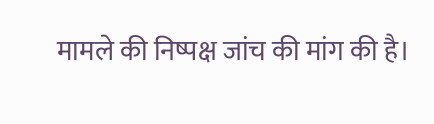मामले की निष्पक्ष जांच की मांग की है।